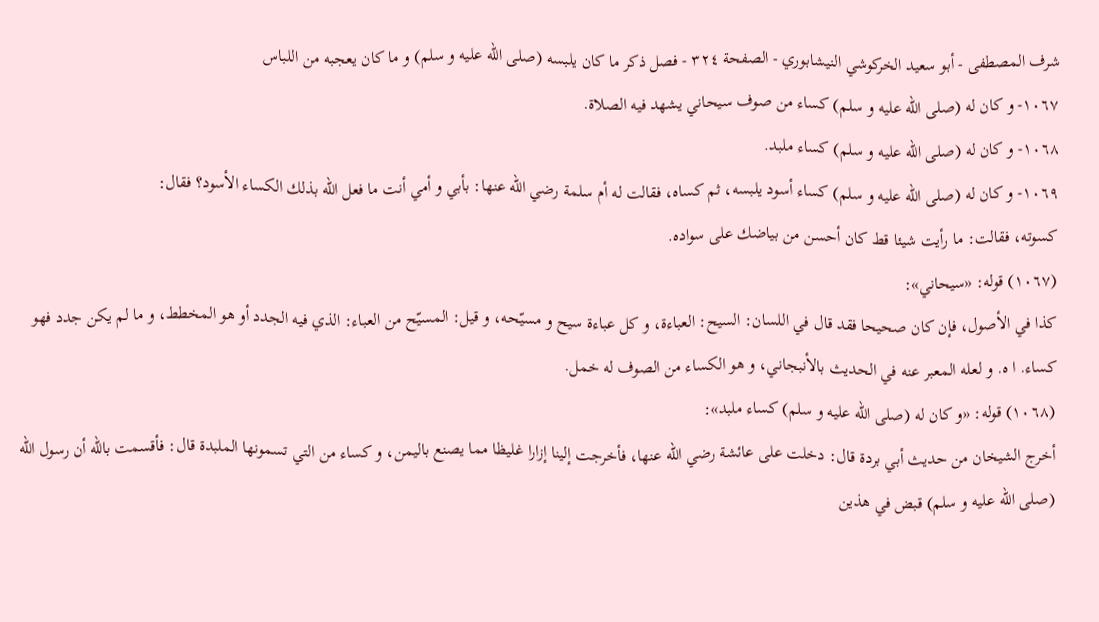شرف المصطفى - أبو سعيد الخركوشي النيشابوري - الصفحة ٣٢٤ - فصل ذكر ما كان يلبسه (صلى الله عليه و سلم) و ما كان يعجبه من اللباس
١٠٦٧- و كان له (صلى الله عليه و سلم) كساء من صوف سيحاني يشهد فيه الصلاة.
١٠٦٨- و كان له (صلى الله عليه و سلم) كساء ملبد.
١٠٦٩- و كان له (صلى الله عليه و سلم) كساء أسود يلبسه، ثم كساه، فقالت له أم سلمة رضي اللّه عنها: بأبي و أمي أنت ما فعل اللّه بذلك الكساء الأسود؟ فقال:
كسوته، فقالت: ما رأيت شيئا قط كان أحسن من بياضك على سواده.
(١٠٦٧) قوله: «سيحاني»:
كذا في الأصول، فإن كان صحيحا فقد قال في اللسان: السيح: العباءة، و كل عباءة سيح و مسيّحه، و قيل: المسيّح من العباء: الذي فيه الجدد أو هو المخطط، و ما لم يكن جدد فهو كساء. ا ه. و لعله المعبر عنه في الحديث بالأنبجاني، و هو الكساء من الصوف له خمل.
(١٠٦٨) قوله: «و كان له (صلى الله عليه و سلم) كساء ملبد»:
أخرج الشيخان من حديث أبي بردة قال: دخلت على عائشة رضي اللّه عنها، فأخرجت إلينا إزارا غليظا مما يصنع باليمن، و كساء من التي تسمونها الملبدة قال: فأقسمت باللّه أن رسول اللّه (صلى الله عليه و سلم) قبض في هذين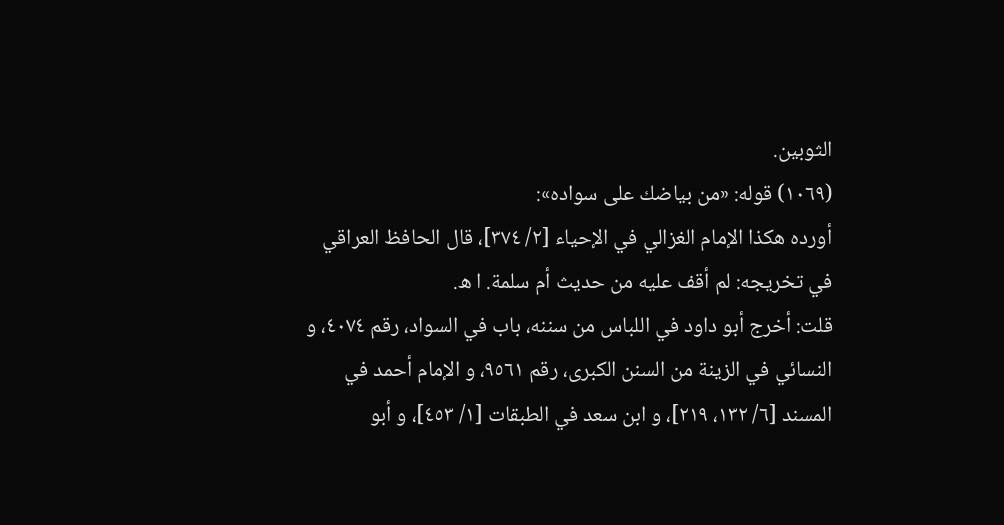الثوبين.
(١٠٦٩) قوله: «من بياضك على سواده»:
أورده هكذا الإمام الغزالي في الإحياء [٢/ ٣٧٤]، قال الحافظ العراقي في تخريجه: لم أقف عليه من حديث أم سلمة. ا ه.
قلت: أخرج أبو داود في اللباس من سننه، باب في السواد، رقم ٤٠٧٤، و النسائي في الزينة من السنن الكبرى، رقم ٩٥٦١، و الإمام أحمد في المسند [٦/ ١٣٢، ٢١٩]، و ابن سعد في الطبقات [١/ ٤٥٣]، و أبو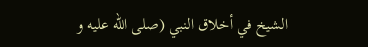الشيخ في أخلاق النبي (صلى الله عليه و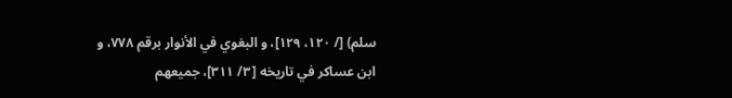سلم) [/ ١٢٠، ١٢٩]، و البغوي في الأنوار برقم ٧٧٨، و ابن عساكر في تاريخه [٣/ ٣١١]، جميعهم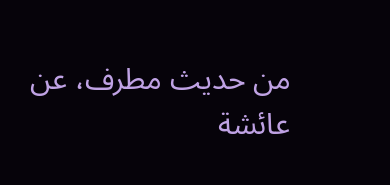من حديث مطرف، عن عائشة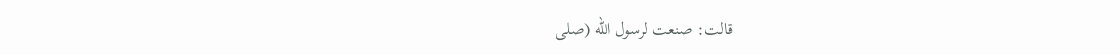قالت: صنعت لرسول اللّه (صلى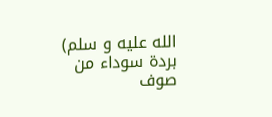الله عليه و سلم) بردة سوداء من صوف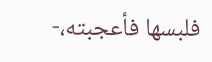فلبسها فأعجبته،-